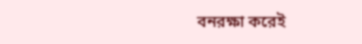বনরক্ষা করেই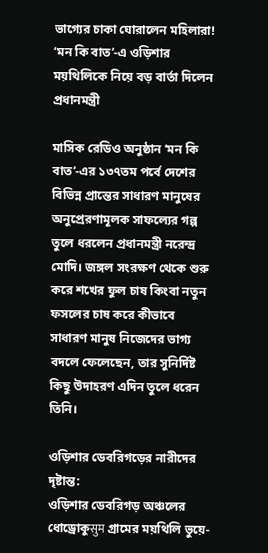ভাগ্যের চাকা ঘোরালেন মহিলারা! ‘মন কি বাত’-এ ওড়িশার ময়থিলিকে নিয়ে বড় বার্তা দিলেন প্রধানমন্ত্রী

মাসিক রেডিও অনুষ্ঠান ‘মন কি বাত’-এর ১৩৭তম পর্বে দেশের বিভিন্ন প্রান্তের সাধারণ মানুষের অনুপ্রেরণামূলক সাফল্যের গল্প তুলে ধরলেন প্রধানমন্ত্রী নরেন্দ্র মোদি। জঙ্গল সংরক্ষণ থেকে শুরু করে শখের ফুল চাষ কিংবা নতুন ফসলের চাষ করে কীভাবে সাধারণ মানুষ নিজেদের ভাগ্য বদলে ফেলেছেন, তার সুনির্দিষ্ট কিছু উদাহরণ এদিন তুলে ধরেন তিনি।

ওড়িশার ডেবরিগড়ের নারীদের দৃষ্টান্ত:
ওড়িশার ডেবরিগড় অঞ্চলের ধোড্রোকুसुम গ্রামের ময়থিলি ভুয়ে-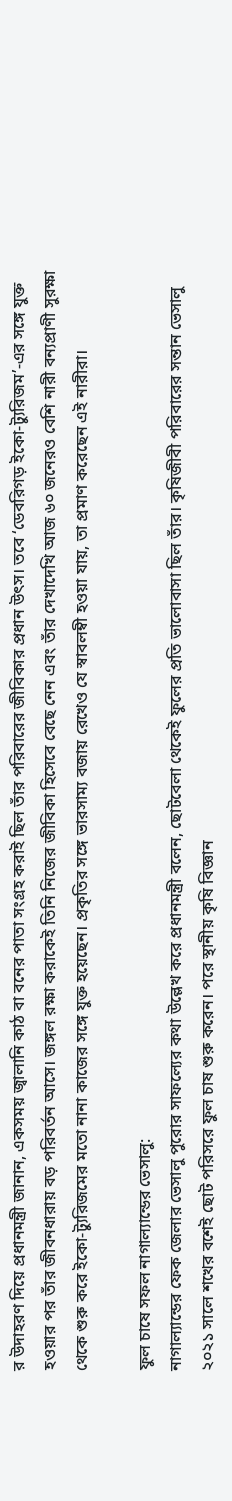র উদাহরণ দিয়ে প্রধানমন্ত্রী জানান, একসময় জ্বালানি কাঠ বা বনের পাতা সংগ্রহ করাই ছিল তাঁর পরিবারের জীবিকার প্রধান উৎস। তবে ‘ডেবরিগড় ইকো-ট্যুরিজম’-এর সঙ্গে যুক্ত হওয়ার পর তাঁর জীবনধারায় বড় পরিবর্তন আসে। জঙ্গল রক্ষা করাকেই তিনি নিজের জীবিকা হিসেবে বেছে নেন এবং তাঁর দেখাদেখি আজ ৬০ জনেরও বেশি নারী বন্যপ্রাণী সুরক্ষা থেকে শুরু করে ইকো-ট্যুরিজমের মতো নানা কাজের সঙ্গে যুক্ত হয়েছেন। প্রকৃতির সঙ্গে ভারসাম্য বজায় রেখেও যে স্বাবলম্বী হওয়া যায়, তা প্রমাণ করেছেন এই নারীরা।

ফুল চাষে সফল নাগাল্যান্ডের ভেসালু:
নাগাল্যান্ডের ফেক জেলার ভেসালু পুরোর সাফল্যের কথা উল্লেখ করে প্রধানমন্ত্রী বলেন, ছোটবেলা থেকেই ফুলের প্রতি ভালোবাসা ছিল তাঁর। কৃষিজীবী পরিবারের সন্তান ভেসালু ২০২১ সালে শখের বশেই ছোট পরিসরে ফুল চাষ শুরু করেন। পরে স্থানীয় কৃষি বিজ্ঞান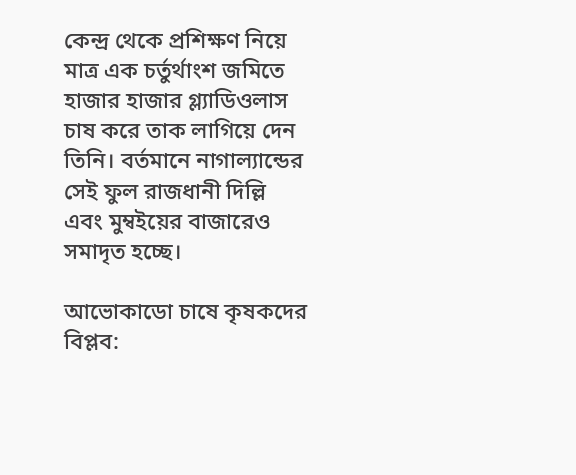কেন্দ্র থেকে প্রশিক্ষণ নিয়ে মাত্র এক চর্তুর্থাংশ জমিতে হাজার হাজার গ্ল্যাডিওলাস চাষ করে তাক লাগিয়ে দেন তিনি। বর্তমানে নাগাল্যান্ডের সেই ফুল রাজধানী দিল্লি এবং মুম্বইয়ের বাজারেও সমাদৃত হচ্ছে।

আভোকাডো চাষে কৃষকদের বিপ্লব: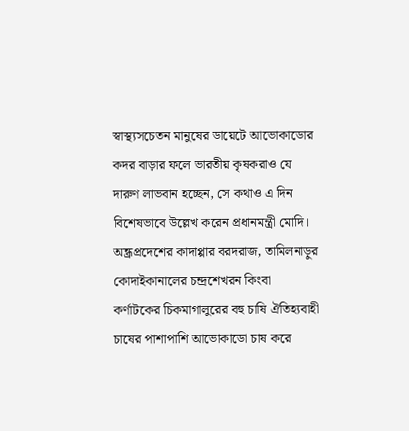স্বাস্থ্যসচেতন মানুষের ডায়েটে আভোকাডোর কদর বাড়ার ফলে ভারতীয় কৃষকরাও যে দারুণ লাভবান হচ্ছেন, সে কথাও এ দিন বিশেষভাবে উল্লেখ করেন প্রধানমন্ত্রী মোদি। অন্ধ্রপ্রদেশের কাদাপ্পার বরদরাজ, তামিলনাড়ুর কোদাইকানালের চন্দ্রশেখরন কিংবা কর্ণাটকের চিকমাগালুরের বহু চাষি ঐতিহ্যবাহী চাষের পাশাপাশি আভোকাডো চাষ করে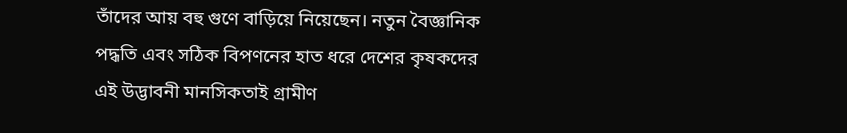তাঁদের আয় বহু গুণে বাড়িয়ে নিয়েছেন। নতুন বৈজ্ঞানিক পদ্ধতি এবং সঠিক বিপণনের হাত ধরে দেশের কৃষকদের এই উদ্ভাবনী মানসিকতাই গ্রামীণ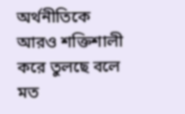অর্থনীতিকে আরও শক্তিশালী করে তুলছে বলে মত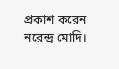প্রকাশ করেন নরেন্দ্র মোদি।